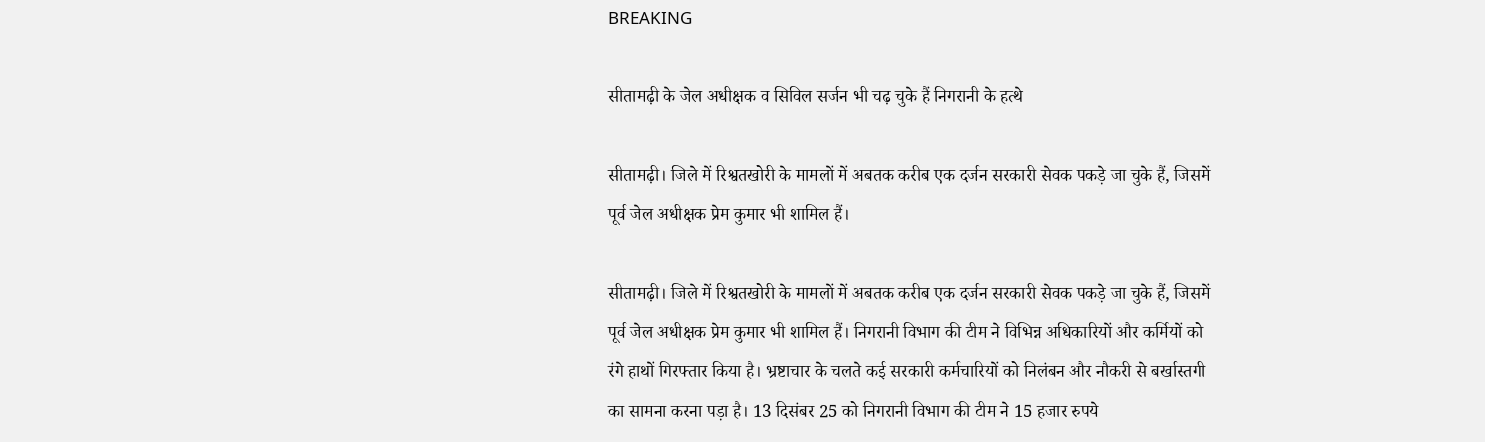BREAKING

सीतामढ़ी के जेल अधीक्षक व सिविल सर्जन भी चढ़ चुके हैं निगरानी के हत्थे

सीतामढ़ी। जिले में रिश्वतखोरी के मामलों में अबतक करीब एक दर्जन सरकारी सेवक पकड़े जा चुके हैं, जिसमें पूर्व जेल अधीक्षक प्रेम कुमार भी शामिल हैं।

सीतामढ़ी। जिले में रिश्वतखोरी के मामलों में अबतक करीब एक दर्जन सरकारी सेवक पकड़े जा चुके हैं, जिसमें पूर्व जेल अधीक्षक प्रेम कुमार भी शामिल हैं। निगरानी विभाग की टीम ने विभिन्न अधिकारियों और कर्मियों को रंगे हाथों गिरफ्तार किया है। भ्रष्टाचार के चलते कई सरकारी कर्मचारियों को निलंबन और नौकरी से बर्खास्तगी का सामना करना पड़ा है। 13 दिसंबर 25 को निगरानी विभाग की टीम ने 15 हजार रुपये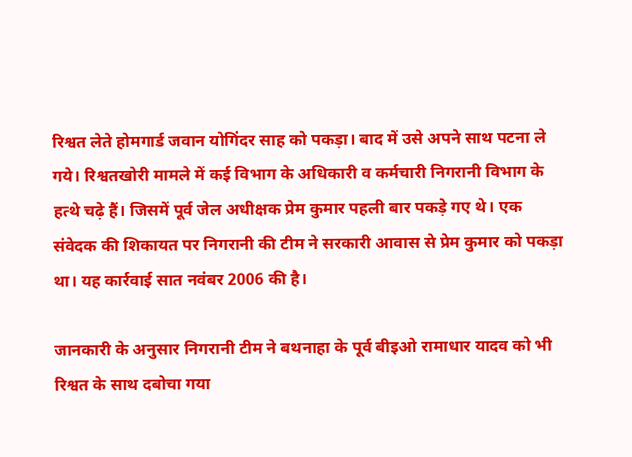रिश्वत लेते होमगार्ड जवान योगिंदर साह को पकड़ा। बाद में उसे अपने साथ पटना ले गये। रिश्वतखोरी मामले में कई विभाग के अधिकारी व कर्मचारी निगरानी विभाग के हत्थे चढ़े हैं। जिसमें पूर्व जेल अधीक्षक प्रेम कुमार पहली बार पकड़े गए थे। एक संवेदक की शिकायत पर निगरानी की टीम ने सरकारी आवास से प्रेम कुमार को पकड़ा था। यह कार्रवाई सात नवंबर 2006 की है।

जानकारी के अनुसार निगरानी टीम ने बथनाहा के पूर्व बीइओ रामाधार यादव को भी रिश्वत के साथ दबोचा गया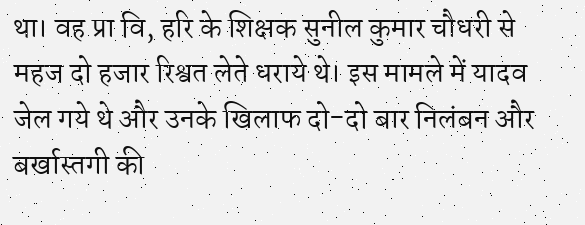था। वह प्रा वि, हरि के शिक्षक सुनील कुमार चौधरी से महज दो हजार रिश्वत लेते धराये थे। इस मामले में यादव जेल गये थे और उनके खिलाफ दो-दो बार निलंबन और बर्खास्तगी की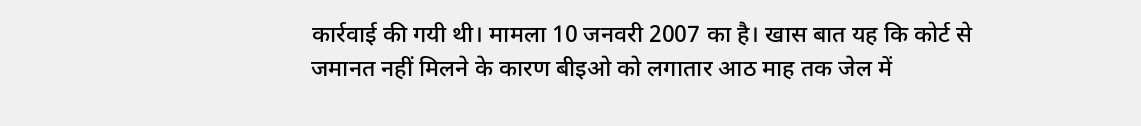कार्रवाई की गयी थी। मामला 10 जनवरी 2007 का है। खास बात यह कि कोर्ट से जमानत नहीं मिलने के कारण बीइओ को लगातार आठ माह तक जेल में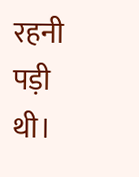रहनी पड़ी थी।